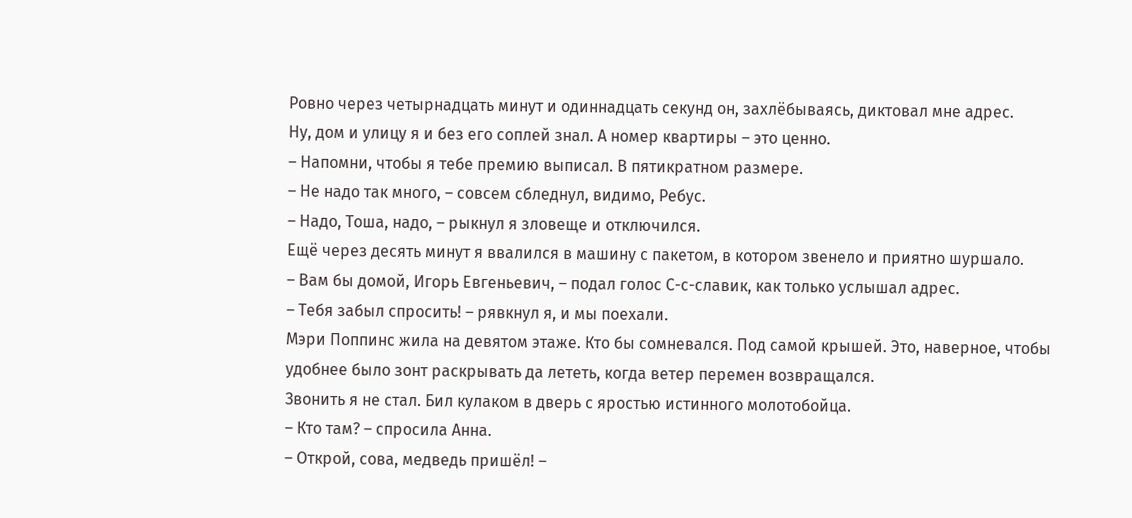Ровно через четырнадцать минут и одиннадцать секунд он, захлёбываясь, диктовал мне адрес.
Ну, дом и улицу я и без его соплей знал. А номер квартиры – это ценно.
– Напомни, чтобы я тебе премию выписал. В пятикратном размере.
– Не надо так много, – совсем сбледнул, видимо, Ребус.
– Надо, Тоша, надо, – рыкнул я зловеще и отключился.
Ещё через десять минут я ввалился в машину с пакетом, в котором звенело и приятно шуршало.
– Вам бы домой, Игорь Евгеньевич, – подал голос С-с-славик, как только услышал адрес.
– Тебя забыл спросить! – рявкнул я, и мы поехали.
Мэри Поппинс жила на девятом этаже. Кто бы сомневался. Под самой крышей. Это, наверное, чтобы удобнее было зонт раскрывать да лететь, когда ветер перемен возвращался.
Звонить я не стал. Бил кулаком в дверь с яростью истинного молотобойца.
– Кто там? – спросила Анна.
– Открой, сова, медведь пришёл! –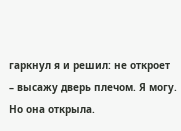гаркнул я и решил: не откроет – высажу дверь плечом. Я могу.
Но она открыла.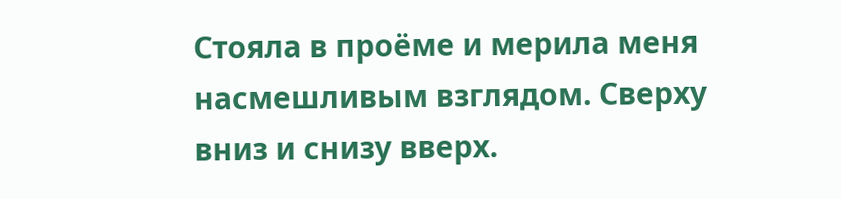Стояла в проёме и мерила меня насмешливым взглядом. Сверху вниз и снизу вверх.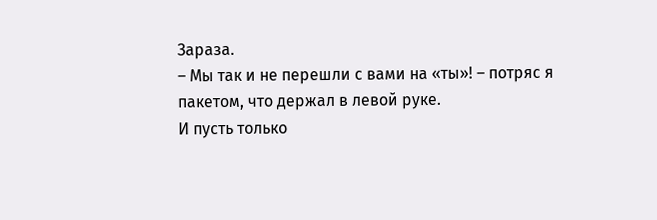Зараза.
– Мы так и не перешли с вами на «ты»! – потряс я пакетом, что держал в левой руке.
И пусть только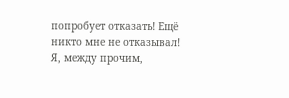попробует отказать! Ещё никто мне не отказывал! Я, между прочим,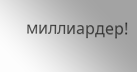миллиардер!